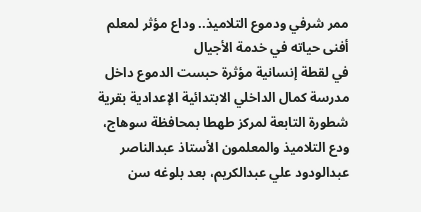ممر شرفي ودموع التلاميذ.. وداع مؤثر لمعلم أفنى حياته في خدمة الأجيال
في لقطة إنسانية مؤثرة حبست الدموع داخل مدرسة كمال الداخلي الابتدائية الإعدادية بقرية شطورة التابعة لمركز طهطا بمحافظة سوهاج، ودع التلاميذ والمعلمون الأستاذ عبدالناصر عبدالودود علي عبدالكريم، بعد بلوغه سن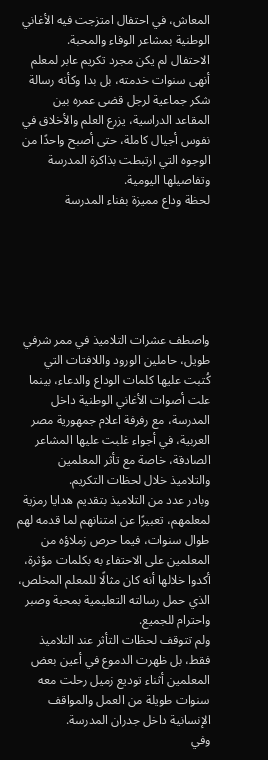المعاش، في احتفال امتزجت فيه الأغاني الوطنية بمشاعر الوفاء والمحبة.
الاحتفال لم يكن مجرد تكريم عابر لمعلم أنهى سنوات خدمته، بل بدا وكأنه رسالة شكر جماعية لرجل قضى عمره بين المقاعد الدراسية، يزرع العلم والأخلاق في نفوس أجيال كاملة، حتى أصبح واحدًا من الوجوه التي ارتبطت بذاكرة المدرسة وتفاصيلها اليومية.
لحظة وداع مميزة بفناء المدرسة






واصطف عشرات التلاميذ في ممر شرفي طويل، حاملين الورود واللافتات التي كُتبت عليها كلمات الوداع والدعاء، بينما علت أصوات الأغاني الوطنية داخل المدرسة، مع رفرفة اعلام جمهورية مصر العربية، في أجواء غلبت عليها المشاعر الصادقة، خاصة مع تأثر المعلمين والتلاميذ خلال لحظات التكريم.
وبادر عدد من التلاميذ بتقديم هدايا رمزية لمعلمهم، تعبيرًا عن امتنانهم لما قدمه لهم طوال سنوات، فيما حرص زملاؤه من المعلمين على الاحتفاء به بكلمات مؤثرة، أكدوا خلالها أنه كان مثالًا للمعلم المخلص، الذي حمل رسالته التعليمية بمحبة وصبر واحترام للجميع.
ولم تتوقف لحظات التأثر عند التلاميذ فقط، بل ظهرت الدموع في أعين بعض المعلمين أثناء توديع زميل رحلت معه سنوات طويلة من العمل والمواقف الإنسانية داخل جدران المدرسة.
وفي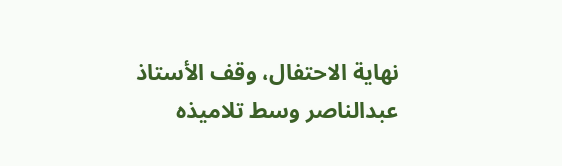نهاية الاحتفال، وقف الأستاذ عبدالناصر وسط تلاميذه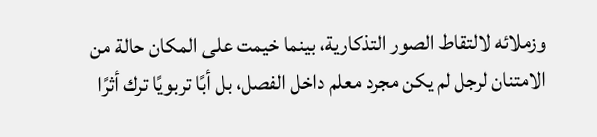وزملائه لالتقاط الصور التذكارية، بينما خيمت على المكان حالة من الامتنان لرجل لم يكن مجرد معلم داخل الفصل، بل أبًا تربويًا ترك أثرًا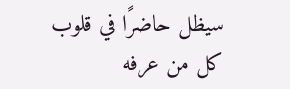سيظل حاضرًا في قلوب كل من عرفه